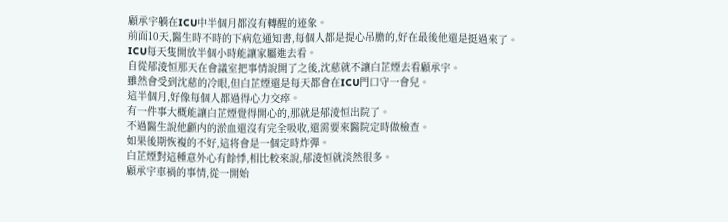顧承宇躺在ICU中半個月都沒有轉醒的迹象。
前面10天,醫生時不時的下病危通知書,每個人都是提心吊膽的,好在最後他還是挺過來了。
ICU每天隻開放半個小時能讓家屬進去看。
自從郁淩恒那天在會議室把事情說開了之後,沈慈就不讓白芷煙去看顧承宇。
雖然會受到沈慈的冷眼,但白芷煙還是每天都會在ICU門口守一會兒。
這半個月,好像每個人都過得心力交瘁。
有一件事大概能讓白芷煙覺得開心的,那就是郁淩恒出院了。
不過醫生說他顱内的淤血還沒有完全吸收,還需要來醫院定時做檢查。
如果後期恢複的不好,這将會是一個定時炸彈。
白芷煙對這種意外心有餘悸,相比較來說,郁淩恒就淡然很多。
顧承宇車禍的事情,從一開始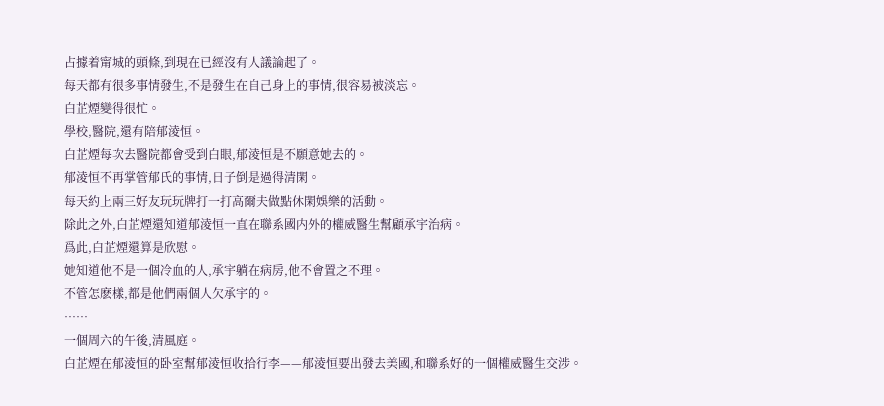占據着甯城的頭條,到現在已經沒有人議論起了。
每天都有很多事情發生,不是發生在自己身上的事情,很容易被淡忘。
白芷煙變得很忙。
學校,醫院,還有陪郁淩恒。
白芷煙每次去醫院都會受到白眼,郁淩恒是不願意她去的。
郁淩恒不再掌管郁氏的事情,日子倒是過得清閑。
每天約上兩三好友玩玩牌打一打高爾夫做點休閑娛樂的活動。
除此之外,白芷煙還知道郁淩恒一直在聯系國内外的權威醫生幫顧承宇治病。
爲此,白芷煙還算是欣慰。
她知道他不是一個冷血的人,承宇躺在病房,他不會置之不理。
不管怎麽樣,都是他們兩個人欠承宇的。
……
一個周六的午後,清風庭。
白芷煙在郁淩恒的卧室幫郁淩恒收拾行李——郁淩恒要出發去美國,和聯系好的一個權威醫生交涉。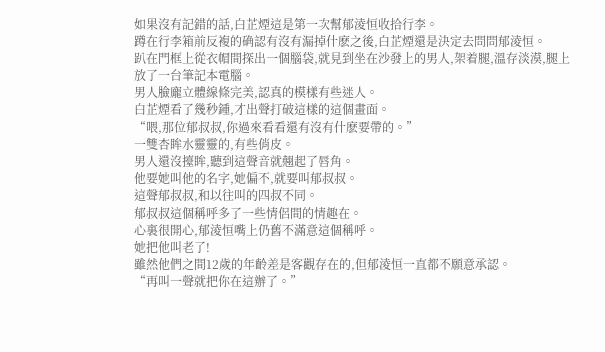如果沒有記錯的話,白芷煙這是第一次幫郁淩恒收拾行李。
蹲在行李箱前反複的确認有沒有漏掉什麽之後,白芷煙還是決定去問問郁淩恒。
趴在門框上從衣帽間探出一個腦袋,就見到坐在沙發上的男人,架着腿,溫存淡漠,腿上放了一台筆記本電腦。
男人臉龐立體線條完美,認真的模樣有些迷人。
白芷煙看了幾秒鍾,才出聲打破這樣的這個畫面。
“喂,那位郁叔叔,你過來看看還有沒有什麽要帶的。”
一雙杏眸水靈靈的,有些俏皮。
男人還沒擡眸,聽到這聲音就翹起了唇角。
他要她叫他的名字,她偏不,就要叫郁叔叔。
這聲郁叔叔,和以往叫的四叔不同。
郁叔叔這個稱呼多了一些情侶間的情趣在。
心裏很開心,郁淩恒嘴上仍舊不滿意這個稱呼。
她把他叫老了!
雖然他們之間12歲的年齡差是客觀存在的,但郁淩恒一直都不願意承認。
“再叫一聲就把你在這辦了。”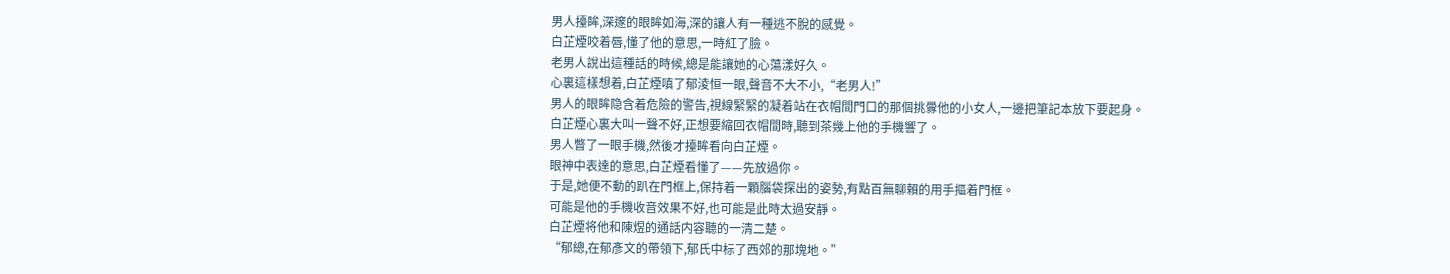男人擡眸,深邃的眼眸如海,深的讓人有一種逃不脫的感覺。
白芷煙咬着唇,懂了他的意思,一時紅了臉。
老男人說出這種話的時候,總是能讓她的心蕩漾好久。
心裏這樣想着,白芷煙嗔了郁淩恒一眼,聲音不大不小,“老男人!”
男人的眼眸隐含着危險的警告,視線緊緊的凝着站在衣帽間門口的那個挑釁他的小女人,一邊把筆記本放下要起身。
白芷煙心裏大叫一聲不好,正想要縮回衣帽間時,聽到茶幾上他的手機響了。
男人瞥了一眼手機,然後才擡眸看向白芷煙。
眼神中表達的意思,白芷煙看懂了——先放過你。
于是,她便不動的趴在門框上,保持着一顆腦袋探出的姿勢,有點百無聊賴的用手摳着門框。
可能是他的手機收音效果不好,也可能是此時太過安靜。
白芷煙将他和陳煜的通話内容聽的一清二楚。
“郁總,在郁彥文的帶領下,郁氏中标了西郊的那塊地。”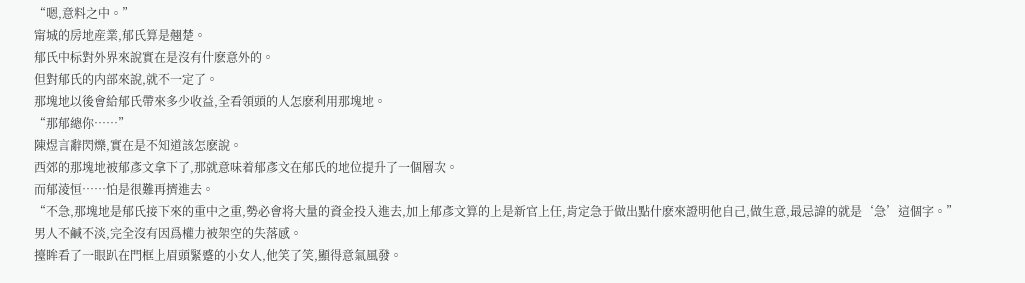“嗯,意料之中。”
甯城的房地産業,郁氏算是翹楚。
郁氏中标對外界來說實在是沒有什麽意外的。
但對郁氏的内部來說,就不一定了。
那塊地以後會給郁氏帶來多少收益,全看領頭的人怎麽利用那塊地。
“那郁總你……”
陳煜言辭閃爍,實在是不知道該怎麽說。
西郊的那塊地被郁彥文拿下了,那就意味着郁彥文在郁氏的地位提升了一個層次。
而郁淩恒……怕是很難再擠進去。
“不急,那塊地是郁氏接下來的重中之重,勢必會将大量的資金投入進去,加上郁彥文算的上是新官上任,肯定急于做出點什麽來證明他自己,做生意,最忌諱的就是‘急’這個字。”
男人不鹹不淡,完全沒有因爲權力被架空的失落感。
擡眸看了一眼趴在門框上眉頭緊蹙的小女人,他笑了笑,顯得意氣風發。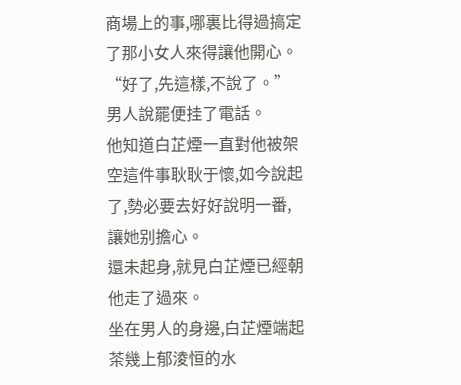商場上的事,哪裏比得過搞定了那小女人來得讓他開心。
“好了,先這樣,不說了。”
男人說罷便挂了電話。
他知道白芷煙一直對他被架空這件事耿耿于懷,如今說起了,勢必要去好好說明一番,讓她别擔心。
還未起身,就見白芷煙已經朝他走了過來。
坐在男人的身邊,白芷煙端起茶幾上郁淩恒的水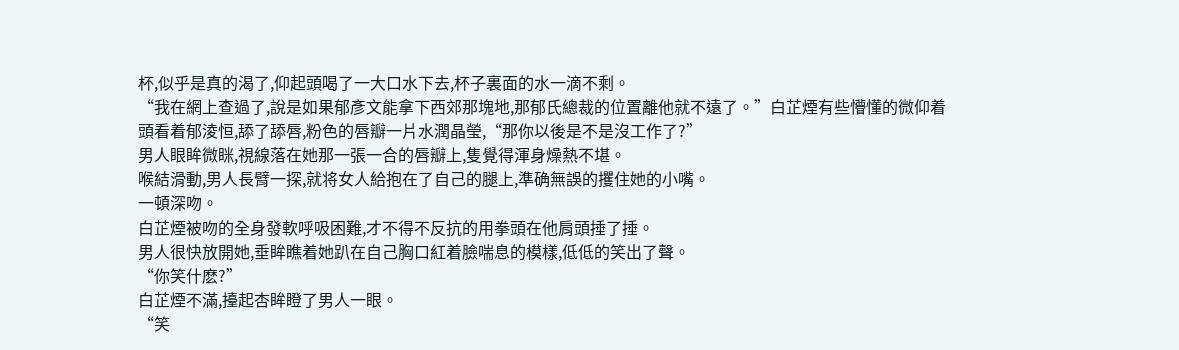杯,似乎是真的渴了,仰起頭喝了一大口水下去,杯子裏面的水一滴不剩。
“我在網上查過了,說是如果郁彥文能拿下西郊那塊地,那郁氏總裁的位置離他就不遠了。”白芷煙有些懵懂的微仰着頭看着郁淩恒,舔了舔唇,粉色的唇瓣一片水潤晶瑩,“那你以後是不是沒工作了?”
男人眼眸微眯,視線落在她那一張一合的唇瓣上,隻覺得渾身燥熱不堪。
喉結滑動,男人長臂一探,就将女人給抱在了自己的腿上,準确無誤的攫住她的小嘴。
一頓深吻。
白芷煙被吻的全身發軟呼吸困難,才不得不反抗的用拳頭在他肩頭捶了捶。
男人很快放開她,垂眸瞧着她趴在自己胸口紅着臉喘息的模樣,低低的笑出了聲。
“你笑什麽?”
白芷煙不滿,擡起杏眸瞪了男人一眼。
“笑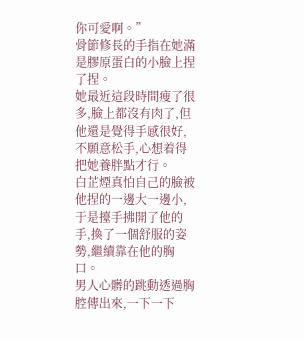你可愛啊。”
骨節修長的手指在她滿是膠原蛋白的小臉上捏了捏。
她最近這段時間瘦了很多,臉上都沒有肉了,但他還是覺得手感很好,不願意松手,心想着得把她養胖點才行。
白芷煙真怕自己的臉被他捏的一邊大一邊小,于是擡手拂開了他的手,換了一個舒服的姿勢,繼續靠在他的胸口。
男人心髒的跳動透過胸腔傳出來,一下一下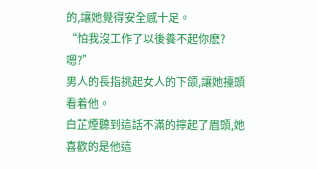的,讓她覺得安全感十足。
“怕我沒工作了以後養不起你麽?嗯?”
男人的長指挑起女人的下颌,讓她擡頭看着他。
白芷煙聽到這話不滿的擰起了眉頭,她喜歡的是他這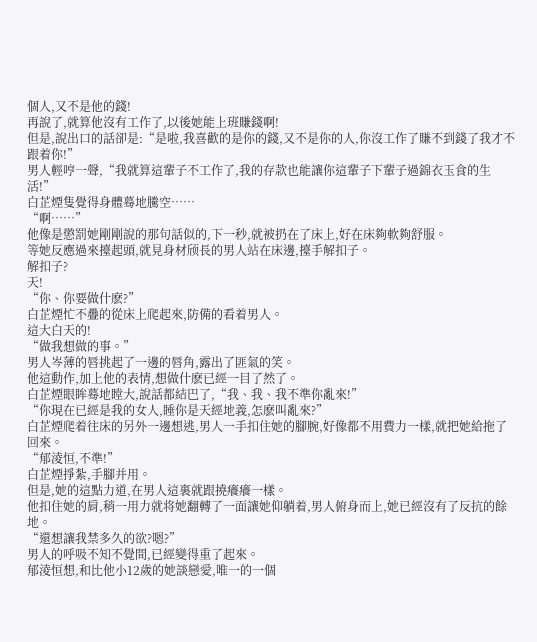個人,又不是他的錢!
再說了,就算他沒有工作了,以後她能上班賺錢啊!
但是,說出口的話卻是:“是啦,我喜歡的是你的錢,又不是你的人,你沒工作了賺不到錢了我才不跟着你!”
男人輕哼一聲,“我就算這輩子不工作了,我的存款也能讓你這輩子下輩子過錦衣玉食的生活!”
白芷煙隻覺得身體蓦地騰空……
“啊……”
他像是懲罰她剛剛說的那句話似的,下一秒,就被扔在了床上,好在床夠軟夠舒服。
等她反應過來擡起頭,就見身材颀長的男人站在床邊,擡手解扣子。
解扣子?
天!
“你、你要做什麽?”
白芷煙忙不疊的從床上爬起來,防備的看着男人。
這大白天的!
“做我想做的事。”
男人岑薄的唇挑起了一邊的唇角,露出了匪氣的笑。
他這動作,加上他的表情,想做什麽已經一目了然了。
白芷煙眼眸蓦地瞠大,說話都結巴了,“我、我、我不準你亂來!”
“你現在已經是我的女人,睡你是天經地義,怎麽叫亂來?”
白芷煙爬着往床的另外一邊想逃,男人一手扣住她的腳腕,好像都不用費力一樣,就把她給拖了回來。
“郁淩恒,不準!”
白芷煙掙紮,手腳并用。
但是,她的這點力道,在男人這裏就跟撓癢癢一樣。
他扣住她的肩,稍一用力就将她翻轉了一面讓她仰躺着,男人俯身而上,她已經沒有了反抗的餘地。
“還想讓我禁多久的欲?嗯?”
男人的呼吸不知不覺間,已經變得重了起來。
郁淩恒想,和比他小12歲的她談戀愛,唯一的一個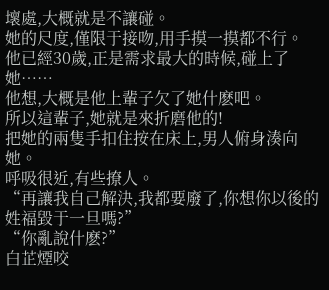壞處,大概就是不讓碰。
她的尺度,僅限于接吻,用手摸一摸都不行。
他已經30歲,正是需求最大的時候,碰上了她……
他想,大概是他上輩子欠了她什麽吧。
所以這輩子,她就是來折磨他的!
把她的兩隻手扣住按在床上,男人俯身湊向她。
呼吸很近,有些撩人。
“再讓我自己解決,我都要廢了,你想你以後的姓福毀于一旦嗎?”
“你亂說什麽?”
白芷煙咬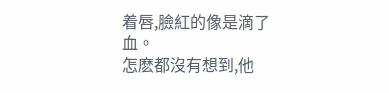着唇,臉紅的像是滴了血。
怎麽都沒有想到,他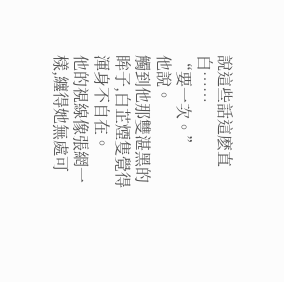說這些話這麽直白……
“要一次。”
他說。
觸到他那雙湛黑的眸子,白芷煙隻覺得渾身不自在。
他的視線像張網一樣,纏得她無處可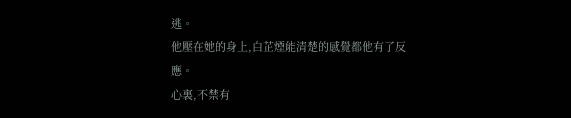逃。
他壓在她的身上,白芷煙能清楚的感覺都他有了反應。
心裏,不禁有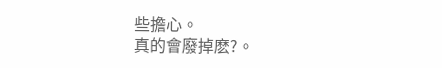些擔心。
真的會廢掉麽?。